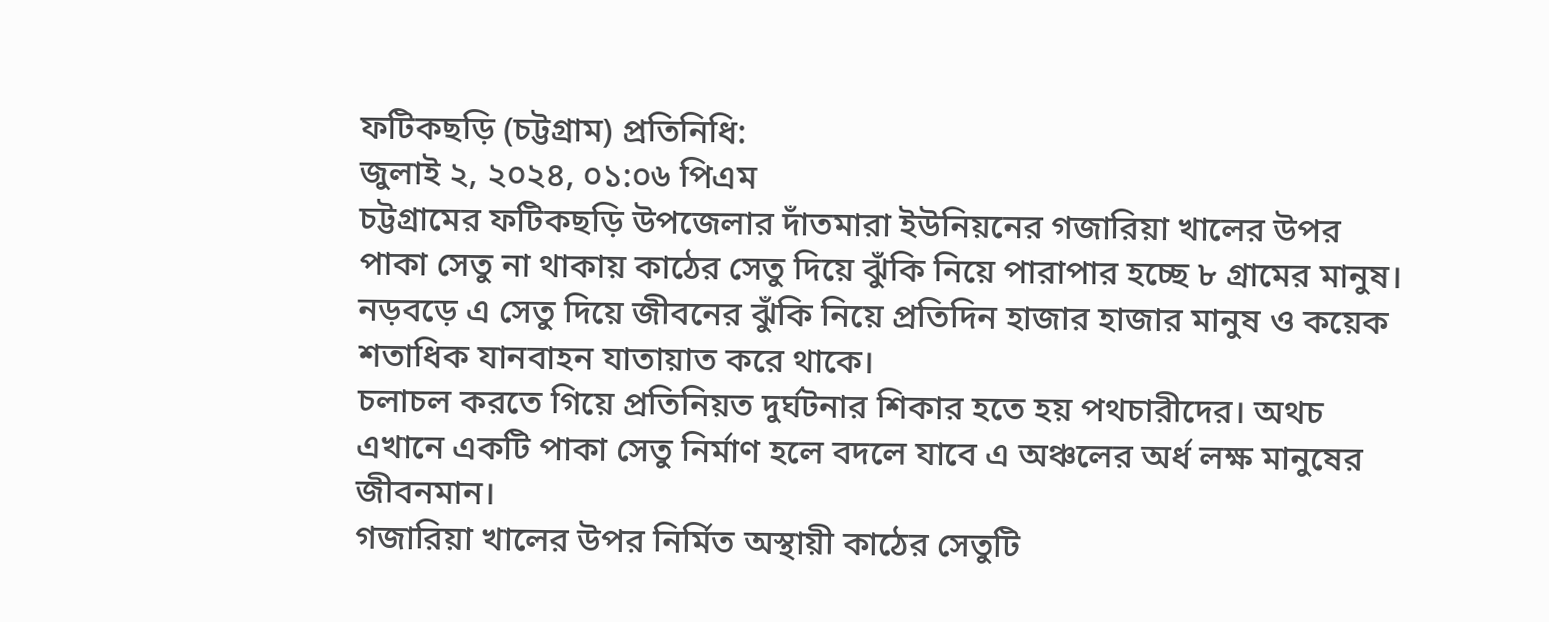ফটিকছড়ি (চট্টগ্রাম) প্রতিনিধি:
জুলাই ২, ২০২৪, ০১:০৬ পিএম
চট্টগ্রামের ফটিকছড়ি উপজেলার দাঁতমারা ইউনিয়নের গজারিয়া খালের উপর পাকা সেতু না থাকায় কাঠের সেতু দিয়ে ঝুঁকি নিয়ে পারাপার হচ্ছে ৮ গ্রামের মানুষ। নড়বড়ে এ সেতু দিয়ে জীবনের ঝুঁকি নিয়ে প্রতিদিন হাজার হাজার মানুষ ও কয়েক শতাধিক যানবাহন যাতায়াত করে থাকে।
চলাচল করতে গিয়ে প্রতিনিয়ত দুর্ঘটনার শিকার হতে হয় পথচারীদের। অথচ এখানে একটি পাকা সেতু নির্মাণ হলে বদলে যাবে এ অঞ্চলের অর্ধ লক্ষ মানুষের জীবনমান।
গজারিয়া খালের উপর নির্মিত অস্থায়ী কাঠের সেতুটি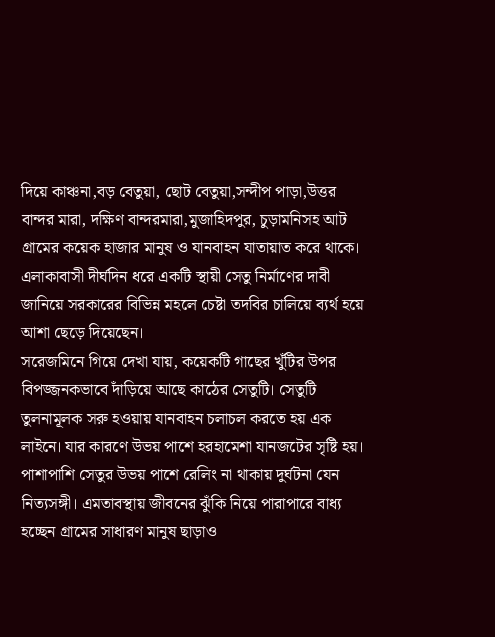দিয়ে কাঞ্চনা,বড় বেতুয়া, ছোট বেতুয়া,সন্দীপ পাড়া,উত্তর বান্দর মারা, দক্ষিণ বান্দরমারা,মুজাহিদপুর, চুড়ামনিসহ আট গ্রামের কয়েক হাজার মানুষ ও যানবাহন যাতায়াত করে থাকে।
এলাকাবাসী দীর্ঘদিন ধরে একটি স্থায়ী সেতু নির্মাণের দাবী জানিয়ে সরকারের বিভিন্ন মহলে চেষ্টা তদবির চালিয়ে ব্যর্থ হয়ে আশা ছেড়ে দিয়েছেন।
সরেজমিনে গিয়ে দেখা যায়, কয়েকটি গাছের খুঁটির উপর বিপজ্জনকভাবে দাঁড়িয়ে আছে কাঠের সেতুটি। সেতুটি তুলনামূলক সরু হওয়ায় যানবাহন চলাচল করতে হয় এক লাইনে। যার কারণে উভয় পাশে হরহামেশা যানজটের সৃষ্টি হয়। পাশাপাশি সেতুর উভয় পাশে রেলিং না থাকায় দুর্ঘটনা যেন নিত্যসঙ্গী। এমতাবস্থায় জীবনের ঝুঁকি নিয়ে পারাপারে বাধ্য হচ্ছেন গ্রামের সাধারণ মানুষ ছাড়াও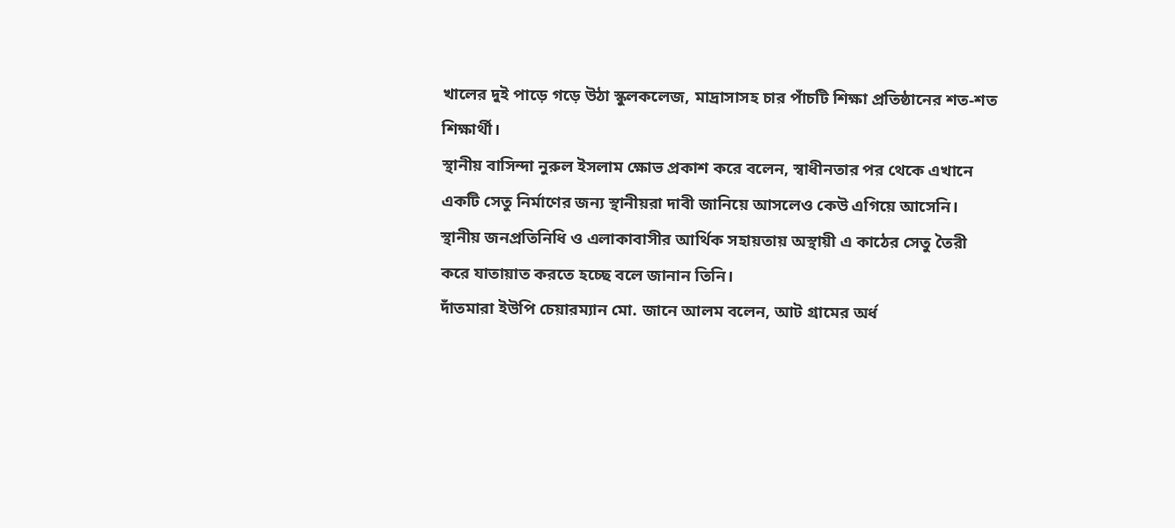খালের দুই পাড়ে গড়ে উঠা স্কুলকলেজ, মাদ্রাসাসহ চার পাঁচটি শিক্ষা প্রতিষ্ঠানের শত-শত শিক্ষার্থী।
স্থানীয় বাসিন্দা নুরুল ইসলাম ক্ষোভ প্রকাশ করে বলেন, স্বাধীনতার পর থেকে এখানে একটি সেতু নির্মাণের জন্য স্থানীয়রা দাবী জানিয়ে আসলেও কেউ এগিয়ে আসেনি। স্থানীয় জনপ্রতিনিধি ও এলাকাবাসীর আর্থিক সহায়তায় অস্থায়ী এ কাঠের সেতু তৈরী করে যাতায়াত করতে হচ্ছে বলে জানান তিনি।
দাঁতমারা ইউপি চেয়ারম্যান মো. জানে আলম বলেন, আট গ্রামের অর্ধ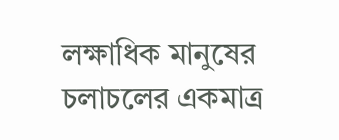লক্ষাধিক মানুষের চলাচলের একমাত্র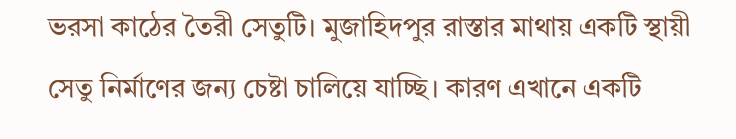ভরসা কাঠের তৈরী সেতুটি। মুজাহিদপুর রাস্তার মাথায় একটি স্থায়ী সেতু নির্মাণের জন্য চেষ্টা চালিয়ে যাচ্ছি। কারণ এখানে একটি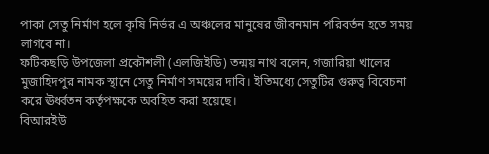পাকা সেতু নির্মাণ হলে কৃষি নির্ভর এ অঞ্চলের মানুষের জীবনমান পরিবর্তন হতে সময় লাগবে না।
ফটিকছড়ি উপজেলা প্রকৌশলী (এলজিইডি) তন্ময় নাথ বলেন, গজারিয়া খালের মুজাহিদপুর নামক স্থানে সেতু নির্মাণ সময়ের দাবি। ইতিমধ্যে সেতুটির গুরুত্ব বিবেচনা করে ঊর্ধ্বতন কর্তৃপক্ষকে অবহিত করা হয়েছে।
বিআরইউ